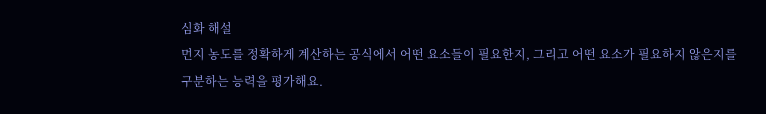심화 해설
먼지 농도를 정확하게 계산하는 공식에서 어떤 요소들이 필요한지, 그리고 어떤 요소가 필요하지 않은지를 구분하는 능력을 평가해요.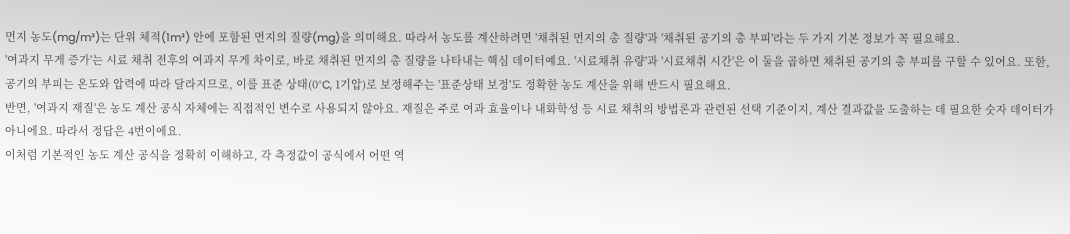먼지 농도(mg/m³)는 단위 체적(1m³) 안에 포함된 먼지의 질량(mg)을 의미해요. 따라서 농도를 계산하려면 '채취된 먼지의 총 질량'과 '채취된 공기의 총 부피'라는 두 가지 기본 정보가 꼭 필요해요.
'여과지 무게 증가'는 시료 채취 전후의 여과지 무게 차이로, 바로 채취된 먼지의 총 질량을 나타내는 핵심 데이터예요. '시료채취 유량'과 '시료채취 시간'은 이 둘을 곱하면 채취된 공기의 총 부피를 구할 수 있어요. 또한, 공기의 부피는 온도와 압력에 따라 달라지므로, 이를 표준 상태(0°C, 1기압)로 보정해주는 '표준상태 보정'도 정확한 농도 계산을 위해 반드시 필요해요.
반면, '여과지 재질'은 농도 계산 공식 자체에는 직접적인 변수로 사용되지 않아요. 재질은 주로 여과 효율이나 내화학성 등 시료 채취의 방법론과 관련된 선택 기준이지, 계산 결과값을 도출하는 데 필요한 숫자 데이터가 아니에요. 따라서 정답은 4번이에요.
이처럼 기본적인 농도 계산 공식을 정확히 이해하고, 각 측정값이 공식에서 어떤 역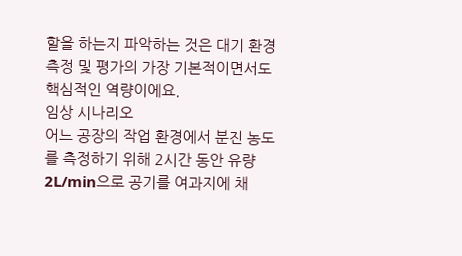할을 하는지 파악하는 것은 대기 환경 측정 및 평가의 가장 기본적이면서도 핵심적인 역량이에요.
임상 시나리오
어느 공장의 작업 환경에서 분진 농도를 측정하기 위해 2시간 동안 유량 2L/min으로 공기를 여과지에 채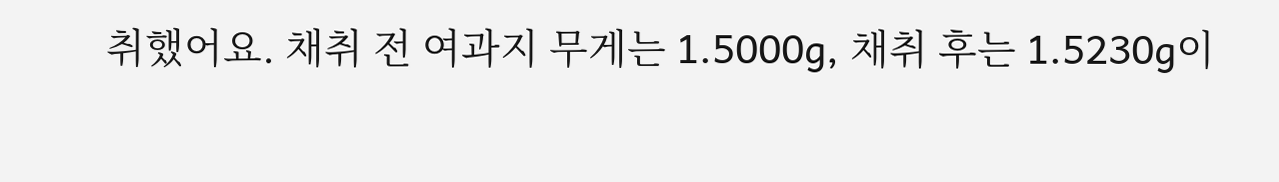취했어요. 채취 전 여과지 무게는 1.5000g, 채취 후는 1.5230g이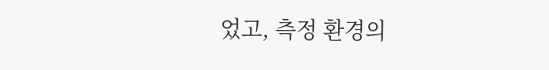었고, 측정 환경의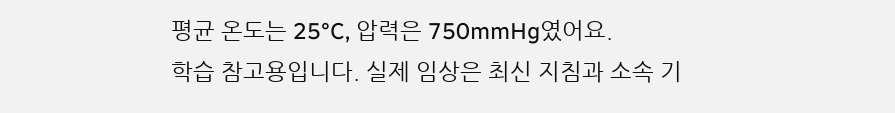평균 온도는 25°C, 압력은 750mmHg였어요.
학습 참고용입니다. 실제 임상은 최신 지침과 소속 기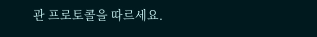관 프로토콜을 따르세요.